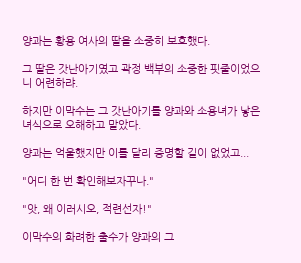양과는 황용 여사의 딸을 소중히 보호했다.

그 딸은 갓난아기였고 곽정 백부의 소중한 핏줄이었으니 어련하랴.

하지만 이막수는 그 갓난아기를 양과와 소용녀가 낳은 녀식으로 오해하고 말았다.

양과는 억울했지만 이를 달리 증명할 길이 없었고...

"어디 한 번 확인해보자꾸나."

"앗, 왜 이러시오, 적련선자!"

이막수의 화려한 출수가 양과의 그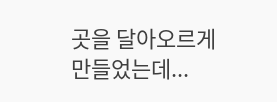곳을 달아오르게 만들었는데...